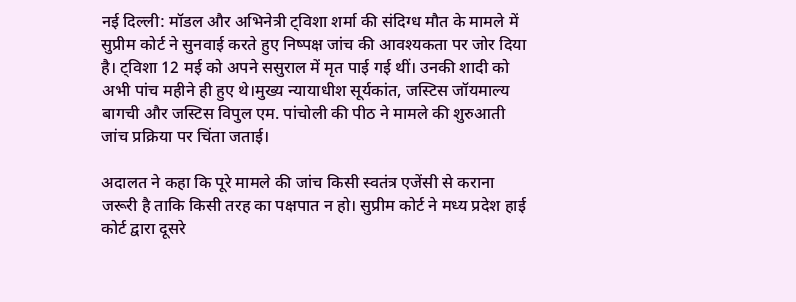नई दिल्ली: मॉडल और अभिनेत्री ट्विशा शर्मा की संदिग्ध मौत के मामले में सुप्रीम कोर्ट ने सुनवाई करते हुए निष्पक्ष जांच की आवश्यकता पर जोर दिया है। ट्विशा 12 मई को अपने ससुराल में मृत पाई गई थीं। उनकी शादी को अभी पांच महीने ही हुए थे।मुख्य न्यायाधीश सूर्यकांत, जस्टिस जॉयमाल्य बागची और जस्टिस विपुल एम. पांचोली की पीठ ने मामले की शुरुआती जांच प्रक्रिया पर चिंता जताई।

अदालत ने कहा कि पूरे मामले की जांच किसी स्वतंत्र एजेंसी से कराना जरूरी है ताकि किसी तरह का पक्षपात न हो। सुप्रीम कोर्ट ने मध्य प्रदेश हाई कोर्ट द्वारा दूसरे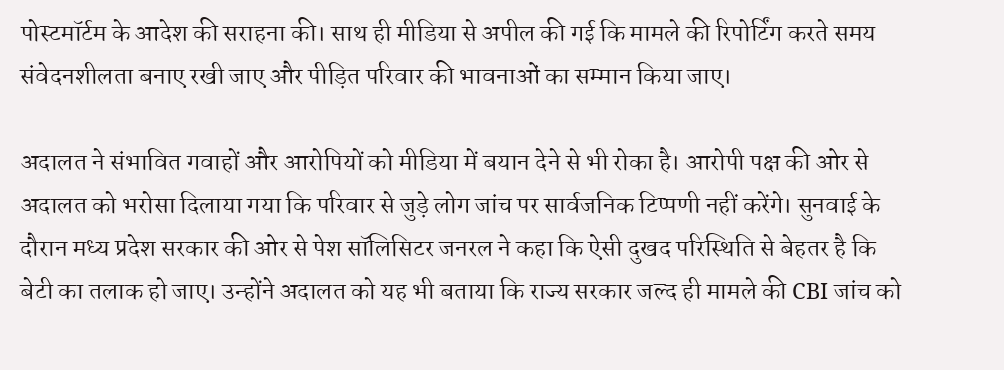पोस्टमॉर्टम के आदेश की सराहना की। साथ ही मीडिया से अपील की गई कि मामले की रिपोर्टिंग करते समय संवेदनशीलता बनाए रखी जाए और पीड़ित परिवार की भावनाओं का सम्मान किया जाए।

अदालत ने संभावित गवाहों और आरोपियों को मीडिया में बयान देने से भी रोका है। आरोपी पक्ष की ओर से अदालत को भरोसा दिलाया गया कि परिवार से जुड़े लोग जांच पर सार्वजनिक टिप्पणी नहीं करेंगे। सुनवाई के दौरान मध्य प्रदेश सरकार की ओर से पेश सॉलिसिटर जनरल ने कहा कि ऐसी दुखद परिस्थिति से बेहतर है कि बेटी का तलाक हो जाए। उन्होंने अदालत को यह भी बताया कि राज्य सरकार जल्द ही मामले की CBI जांच को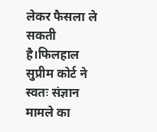लेकर फैसला ले सकती है।फिलहाल सुप्रीम कोर्ट ने स्वतः संज्ञान मामले का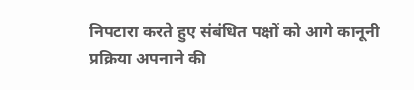निपटारा करते हुए संबंधित पक्षों को आगे कानूनी प्रक्रिया अपनाने की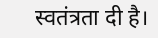स्वतंत्रता दी है।